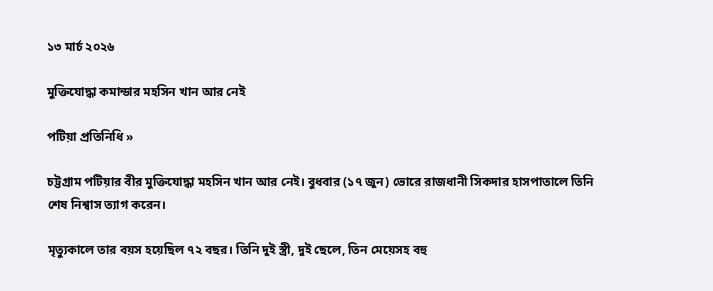১৩ মার্চ ২০২৬

মুক্তিযোদ্ধা কমান্ডার মহসিন খান আর নেই

পটিয়া প্রতিনিধি »

চট্টগ্রাম পটিয়ার বীর মুক্তিযোদ্ধা মহসিন খান আর নেই। বুধবার (১৭ জুন) ভোরে রাজধানী সিকদার হাসপাতালে তিনি শেষ নিশ্বাস ত্যাগ করেন।

মৃত্যুকালে তার বয়স হয়েছিল ৭২ বছর। তিনি দুই স্ত্রী, দুই ছেলে, তিন মেয়েসহ বহু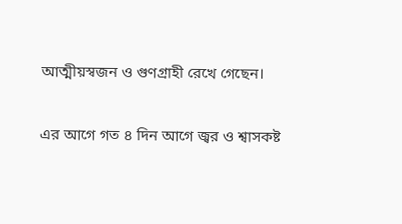আত্মীয়স্বজন ও গুণগ্রাহী রেখে গেছেন।

এর আগে গত ৪ দিন আগে জ্বর ও শ্বাসকষ্ট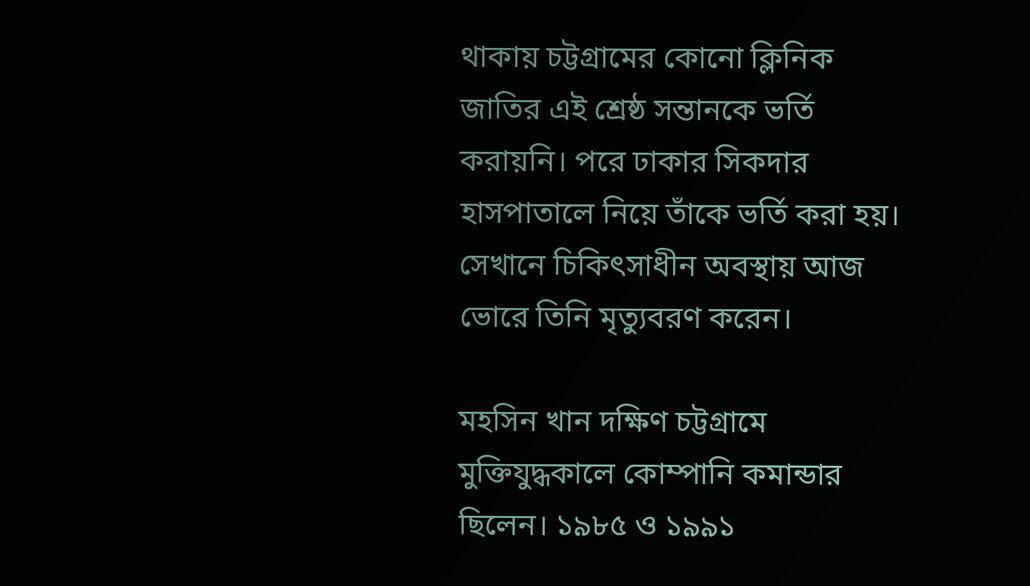থাকায় চট্টগ্রামের কোনো ক্লিনিক জাতির এই শ্রেষ্ঠ সন্তানকে ভর্তি করায়নি। পরে ঢাকার সিকদার হাসপাতালে নিয়ে তাঁকে ভর্তি করা হয়। সেখানে চিকিৎসাধীন অবস্থায় আজ ভোরে তিনি মৃত্যুবরণ করেন।

মহসিন খান দক্ষিণ চট্টগ্রামে মুক্তিযুদ্ধকালে কোম্পানি কমান্ডার ছিলেন। ১৯৮৫ ও ১৯৯১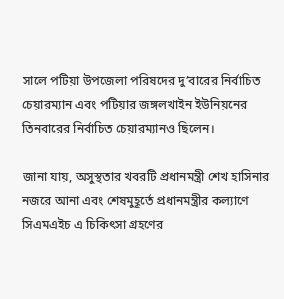সালে পটিয়া উপজেলা পরিষদের দু’বারের নির্বাচিত চেয়ারম্যান এবং পটিয়ার জঙ্গলখাইন ইউনিয়নের তিনবারের নির্বাচিত চেয়ারম্যানও ছিলেন।

জানা যায়, অসুস্থতার খবরটি প্রধানমন্ত্রী শেখ হাসিনার নজরে আনা এবং শেষমুহূর্তে প্রধানমন্ত্রীর কল্যাণে সিএমএইচ এ চিকিৎসা গ্রহণের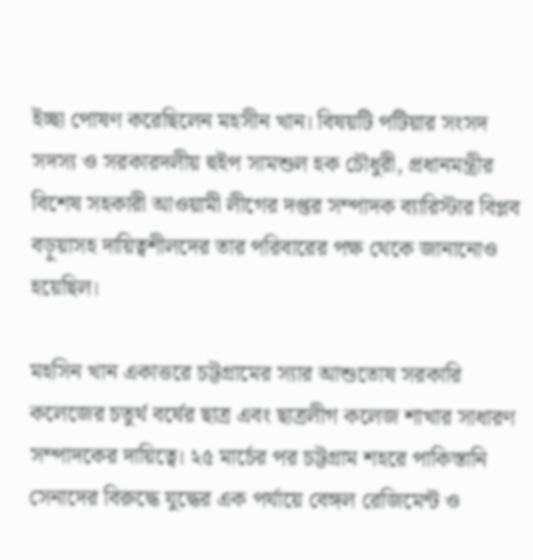ইচ্ছা পোষণ করেছিলেন মহসীন খান। বিষয়টি পটিয়ার সংসদ সদস্য ও সরকারদলীয় হুইপ সামশুল হক চৌধুরী, প্রধানমন্ত্রীর বিশেষ সহকারী আওয়ামী লীগের দপ্তর সম্পাদক ব্যারিস্টার বিপ্লব বড়ুয়াসহ দায়িত্বশীলদের তার পরিবারের পক্ষ থেকে জানানোও হয়েছিল।

মহসিন খান একাত্তরে চট্টগ্রামের স্যার আশুতোষ সরকারি কলেজের চতুর্থ বর্ষের ছাত্র এবং ছাত্রলীগ কলেজ শাখার সাধারণ সম্পাদকের দায়িত্বে। ২৫ মার্চের পর চট্টগ্রাম শহরে পাকিস্তানি সেনাদের বিরুদ্ধে যুদ্ধের এক পর্যায়ে বেঙ্গল রেজিমেন্ট ও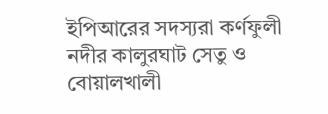ইপিআরের সদস্যরা কর্ণফুলী নদীর কালুরঘাট সেতু ও বোয়ালখালী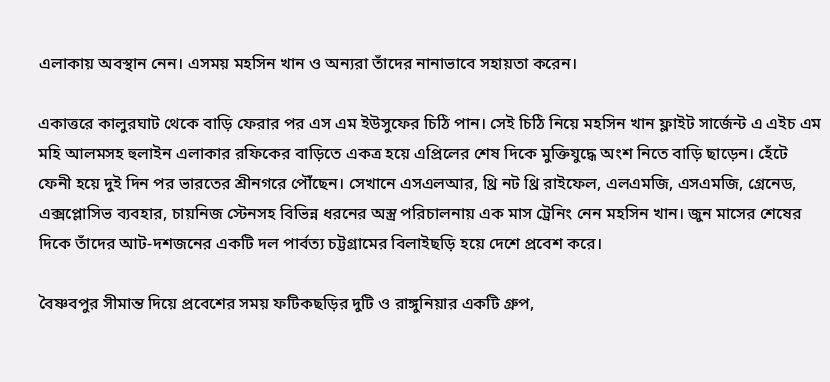এলাকায় অবস্থান নেন। এসময় মহসিন খান ও অন্যরা তাঁদের নানাভাবে সহায়তা করেন।

একাত্তরে কালুরঘাট থেকে বাড়ি ফেরার পর এস এম ইউসুফের চিঠি পান। সেই চিঠি নিয়ে মহসিন খান ফ্লাইট সার্জেন্ট এ এইচ এম মহি আলমসহ হুলাইন এলাকার রফিকের বাড়িতে একত্র হয়ে এপ্রিলের শেষ দিকে মুক্তিযুদ্ধে অংশ নিতে বাড়ি ছাড়েন। হেঁটে ফেনী হয়ে দুই দিন পর ভারতের শ্রীনগরে পৌঁছেন। সেখানে এসএলআর, থ্রি নট থ্রি রাইফেল, এলএমজি, এসএমজি, গ্রেনেড, এক্সপ্লোসিভ ব্যবহার, চায়নিজ স্টেনসহ বিভিন্ন ধরনের অস্ত্র পরিচালনায় এক মাস ট্রেনিং নেন মহসিন খান। জুন মাসের শেষের দিকে তাঁদের আট-দশজনের একটি দল পার্বত্য চট্টগ্রামের বিলাইছড়ি হয়ে দেশে প্রবেশ করে।

বৈষ্ণবপুর সীমান্ত দিয়ে প্রবেশের সময় ফটিকছড়ির দুটি ও রাঙ্গুনিয়ার একটি গ্রুপ,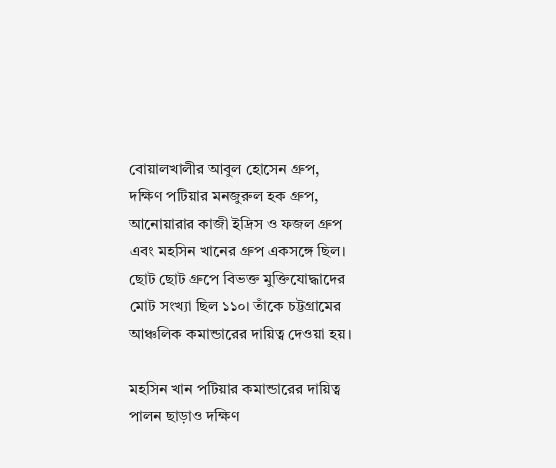বোয়ালখালীর আবুল হোসেন গ্রুপ, দক্ষিণ পটিয়ার মনজুরুল হক গ্রুপ, আনোয়ারার কাজী ইদ্রিস ও ফজল গ্রুপ এবং মহসিন খানের গ্রুপ একসঙ্গে ছিল। ছোট ছোট গ্রুপে বিভক্ত মুক্তিযোদ্ধাদের মোট সংখ্যা ছিল ১১০। তাঁকে চট্টগ্রামের আঞ্চলিক কমান্ডারের দায়িত্ব দেওয়া হয়।

মহসিন খান পটিয়ার কমান্ডারের দায়িত্ব পালন ছাড়াও দক্ষিণ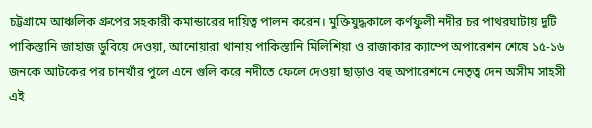চট্টগ্রামে আঞ্চলিক গ্রুপের সহকারী কমান্ডারের দায়িত্ব পালন করেন। মুক্তিযুদ্ধকালে কর্ণফুলী নদীর চর পাথরঘাটায় দুটি পাকিস্তানি জাহাজ ডুবিয়ে দেওয়া, আনোয়ারা থানায় পাকিস্তানি মিলিশিয়া ও রাজাকার ক্যাম্পে অপারেশন শেষে ১৫-১৬ জনকে আটকের পর চানখাঁর পুলে এনে গুলি করে নদীতে ফেলে দেওয়া ছাড়াও বহু অপারেশনে নেতৃত্ব দেন অসীম সাহসী এই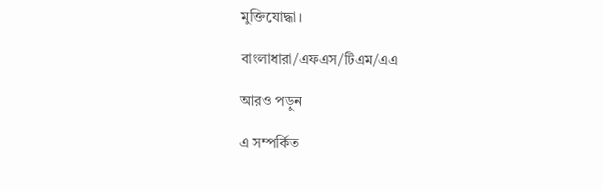মুক্তিযোদ্ধা।

বাংলাধারা/এফএস/টিএম/এএ

আরও পড়ুন

এ সম্পর্কিত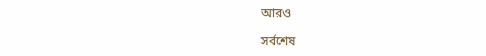আরও

সর্বশেষ